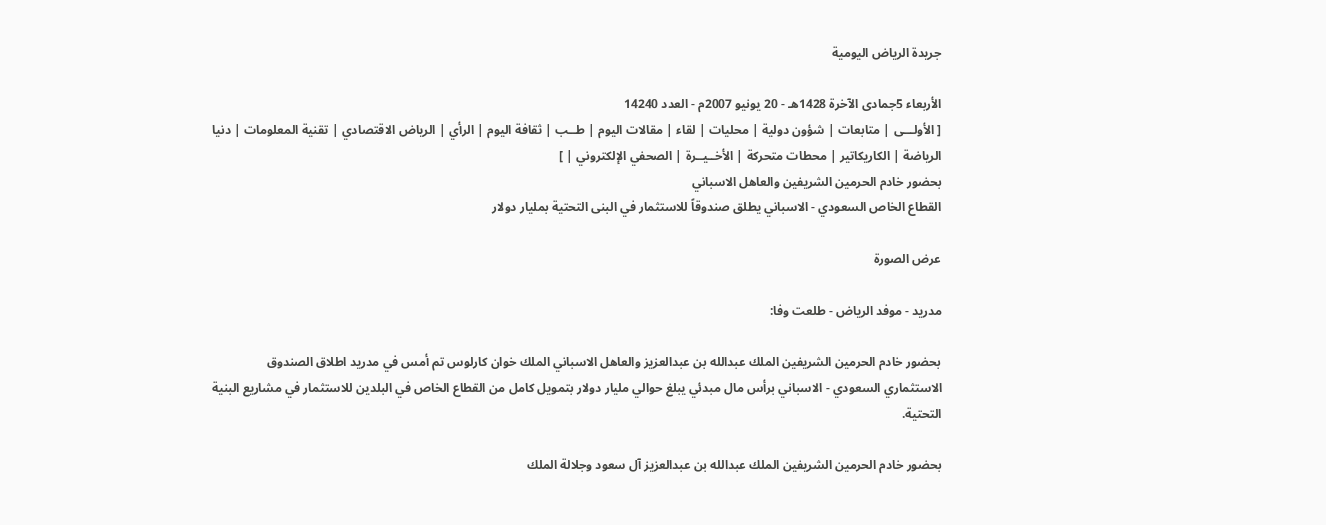جريدة الرياض اليومية

الأربعاء 5جمادى الآخرة 1428هـ - 20 يونيو 2007م - العدد 14240
[ الأولـــى | متابعات | شؤون دولية | محليات | لقاء | مقالات اليوم | طــب | ثقافة اليوم | الرأي | الرياض الاقتصادي | تقنية المعلومات | دنيا الرياضة | الكاريكاتير | محطات متحركة | الأخــيــرة | الصحفي الإلكتروني | ]
بحضور خادم الحرمين الشريفين والعاهل الاسباني
القطاع الخاص السعودي - الاسباني يطلق صندوقاً للاستثمار في البنى التحتية بمليار دولار

عرض الصورة

مدريد - موفد الرياض - طلعت وفا:

بحضور خادم الحرمين الشريفين الملك عبدالله بن عبدالعزيز والعاهل الاسباني الملك خوان كارلوس تم أمس في مدريد اطلاق الصندوق الاستثماري السعودي - الاسباني برأس مال مبدئي يبلغ حوالي مليار دولار بتمويل كامل من القطاع الخاص في البلدين للاستثمار في مشاريع البنية التحتية.

بحضور خادم الحرمين الشريفين الملك عبدالله بن عبدالعزيز آل سعود وجلالة الملك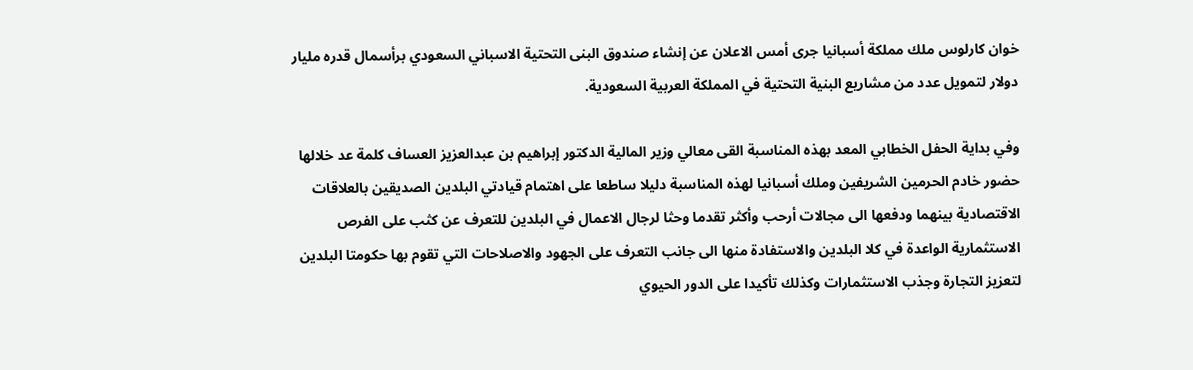خوان كارلوس ملك مملكة أسبانيا جرى أمس الاعلان عن إنشاء صندوق البنى التحتية الاسباني السعودي برأسمال قدره مليار دولار لتمويل عدد من مشاريع البنية التحتية في المملكة العربية السعودية.

وفي بداية الحفل الخطابي المعد بهذه المناسبة القى معالي وزير المالية الدكتور إبراهيم بن عبدالعزيز العساف كلمة عد خلالها حضور خادم الحرمين الشريفين وملك أسبانيا لهذه المناسبة دليلا ساطعا على اهتمام قيادتي البلدين الصديقين بالعلاقات الاقتصادية بينهما ودفعها الى مجالات أرحب وأكثر تقدما وحثا لرجال الاعمال في البلدين للتعرف عن كثب على الفرص الاستثمارية الواعدة في كلا البلدين والاستفادة منها الى جانب التعرف على الجهود والاصلاحات التي تقوم بها حكومتا البلدين لتعزيز التجارة وجذب الاستثمارات وكذلك تأكيدا على الدور الحيوي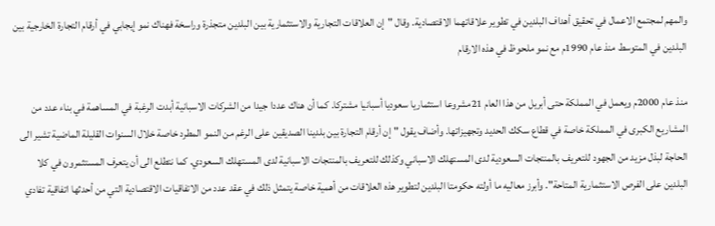والمهم لمجتمع الاعمال في تحقيق أهداف البلدين في تطوير علاقاتهما الاقتصادية. وقال "إن العلاقات التجارية والاستثمارية بين البلدين متجذرة وراسخة فهناك نمو إيجابي في أرقام التجارة الخارجية بين البلدين في المتوسط منذ عام 1990م مع نمو ملحوظ في هذه الارقام

منذ عام 2000م ويعمل في المملكة حتى أبريل من هذا العام 21مشروعا استثماريا سعوديا أسبانيا مشتركا. كما أن هناك عددا جيدا من الشركات الاسبانية أبدت الرغبة في المساهمة في بناء عدد من المشاريع الكبرى في المملكة خاصة في قطاع سكك الحديد وتجهيزاتها. وأضاف يقول "إن أرقام التجارة بين بلدينا الصديقين على الرغم من النمو المطرد خاصة خلال السنوات القليلة الماضية تشير الى الحاجة لبذل مزيد من الجهود للتعريف بالمنتجات السعودية لدى المستهلك الاسباني وكذلك للتعريف بالمنتجات الاسبانية لدى المستهلك السعودي. كما نتطلع الى أن يتعرف المستثمرون في كلا البلدين على الفرص الاستثمارية المتاحة". وأبرز معاليه ما أولته حكومتا البلدين لتطوير هذه العلاقات من أهمية خاصة يتمثل ذلك في عقد عدد من الاتفاقيات الاقتصادية التي من أحدثها اتفاقية تفادي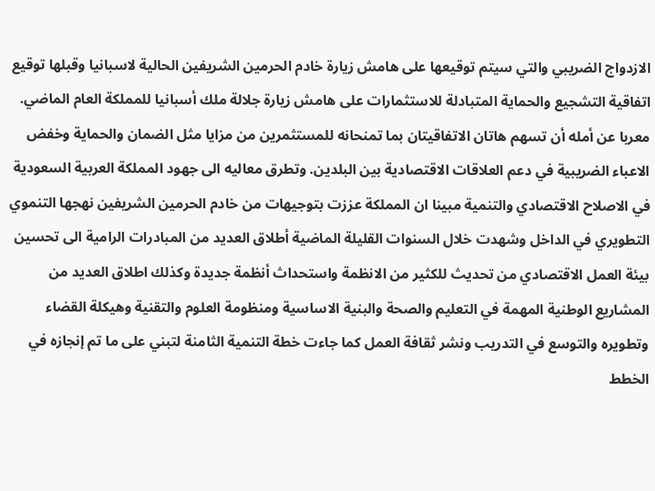الازدواج الضريبي والتي سيتم توقيعها على هامش زيارة خادم الحرمين الشريفين الحالية لاسبانيا وقبلها توقيع اتفاقية التشجيع والحماية المتبادلة للاستثمارات على هامش زيارة جلالة ملك أسبانيا للمملكة العام الماضي. معربا عن أمله أن تسهم هاتان الاتفاقيتان بما تمنحانه للمستثمرين من مزايا مثل الضمان والحماية وخفض الاعباء الضريبية في دعم العلاقات الاقتصادية بين البلدين. وتطرق معاليه الى جهود المملكة العربية السعودية في الاصلاح الاقتصادي والتنمية مبينا ان المملكة عززت بتوجيهات من خادم الحرمين الشريفين نهجها التنموي التطويري في الداخل وشهدت خلال السنوات القليلة الماضية أطلاق العديد من المبادرات الرامية الى تحسين بيئة العمل الاقتصادي من تحديث للكثير من الانظمة واستحداث أنظمة جديدة وكذلك اطلاق العديد من المشاريع الوطنية المهمة في التعليم والصحة والبنية الاساسية ومنظومة العلوم والتقنية وهيكلة القضاء وتطويره والتوسع في التدريب ونشر ثقافة العمل كما جاءت خطة التنمية الثامنة لتبني على ما تم إنجازه في الخطط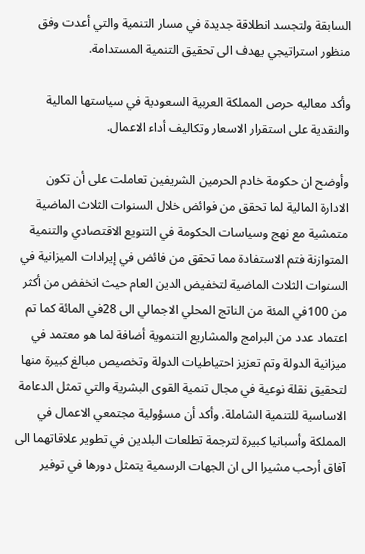السابقة ولتجسد انطلاقة جديدة في مسار التنمية والتي أعدت وفق منظور استراتيجي يهدف الى تحقيق التنمية المستدامة.

وأكد معاليه حرص المملكة العربية السعودية في سياستها المالية والنقدية على استقرار الاسعار وتكاليف أداء الاعمال.

وأوضح ان حكومة خادم الحرمين الشريفين تعاملت على أن تكون الادارة المالية لما تحقق من فوائض خلال السنوات الثلاث الماضية متمشية مع نهج وسياسات الحكومة في التنويع الاقتصادي والتنمية المتوازنة فتم الاستفادة مما تحقق من فائض في إيرادات الميزانية في السنوات الثلاث الماضية لتخفيض الدين العام حيث انخفض من أكثر من 100في المئة من الناتج المحلي الاجمالي الى 28في المائة كما تم اعتماد عدد من البرامج والمشاريع التنموية أضافة لما هو معتمد في ميزانية الدولة وتم تعزيز احتياطيات الدولة وتخصيص مبالغ كبيرة منها لتحقيق نقلة نوعية في مجال تنمية القوى البشرية والتي تمثل الدعامة الاساسية للتنمية الشاملة. وأكد أن مسؤولية مجتمعي الاعمال في المملكة وأسبانيا كبيرة لترجمة تطلعات البلدين في تطوير علاقاتهما الى آفاق أرحب مشيرا الى ان الجهات الرسمية يتمثل دورها في توفير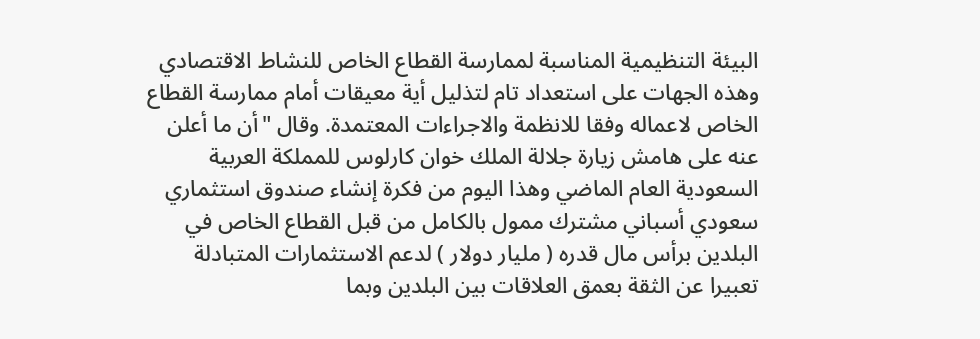البيئة التنظيمية المناسبة لممارسة القطاع الخاص للنشاط الاقتصادي وهذه الجهات على استعداد تام لتذليل أية معيقات أمام ممارسة القطاع الخاص لاعماله وفقا للانظمة والاجراءات المعتمدة. وقال "أن ما أعلن عنه على هامش زيارة جلالة الملك خوان كارلوس للمملكة العربية السعودية العام الماضي وهذا اليوم من فكرة إنشاء صندوق استثماري سعودي أسباني مشترك ممول بالكامل من قبل القطاع الخاص في البلدين برأس مال قدره ( مليار دولار ) لدعم الاستثمارات المتبادلة تعبيرا عن الثقة بعمق العلاقات بين البلدين وبما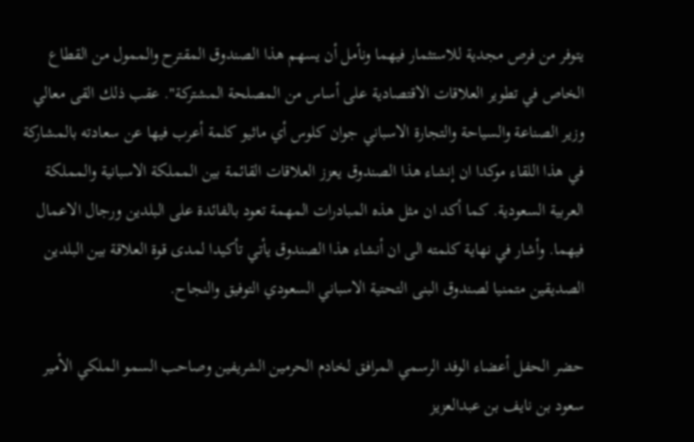يتوفر من فرص مجدية للاستثمار فيهما ونأمل أن يسهم هذا الصندوق المقترح والممول من القطاع الخاص في تطوير العلاقات الاقتصادية على أساس من المصلحة المشتركة". عقب ذلك القى معالي وزير الصناعة والسياحة والتجارة الاسباني جوان كلوس أي ماثيو كلمة أعرب فيها عن سعادته بالمشاركة في هذا اللقاء موكدا ان إنشاء هذا الصندوق يعزز العلاقات القائمة بين المملكة الاسبانية والمملكة العربية السعودية. كما أكد ان مثل هذه المبادرات المهمة تعود بالفائدة على البلدين ورجال الاعمال فيهما. وأشار في نهاية كلمته الى ان أنشاء هذا الصندوق يأتي تأكيدا لمدى قوة العلاقة بين البلدين الصديقين متمنيا لصندوق البنى التحتية الاسباني السعودي التوفيق والنجاح.

حضر الحفل أعضاء الوفد الرسمي المرافق لخادم الحرمين الشريفين وصاحب السمو الملكي الأمير سعود بن نايف بن عبدالعزيز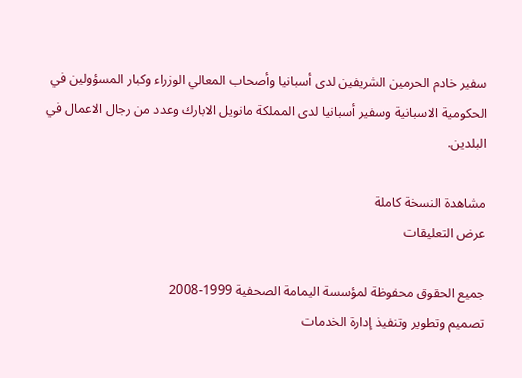سفير خادم الحرمين الشريفين لدى أسبانيا وأصحاب المعالي الوزراء وكبار المسؤولين في الحكومية الاسبانية وسفير أسبانيا لدى المملكة مانويل الابارك وعدد من رجال الاعمال في البلدين.

مشاهدة النسخة كاملة
عرض التعليقات

جميع الحقوق محفوظة لمؤسسة اليمامة الصحفية 1999-2008
تصميم وتطوير وتنفيذ إدارة الخدمات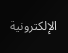الإلكترونية